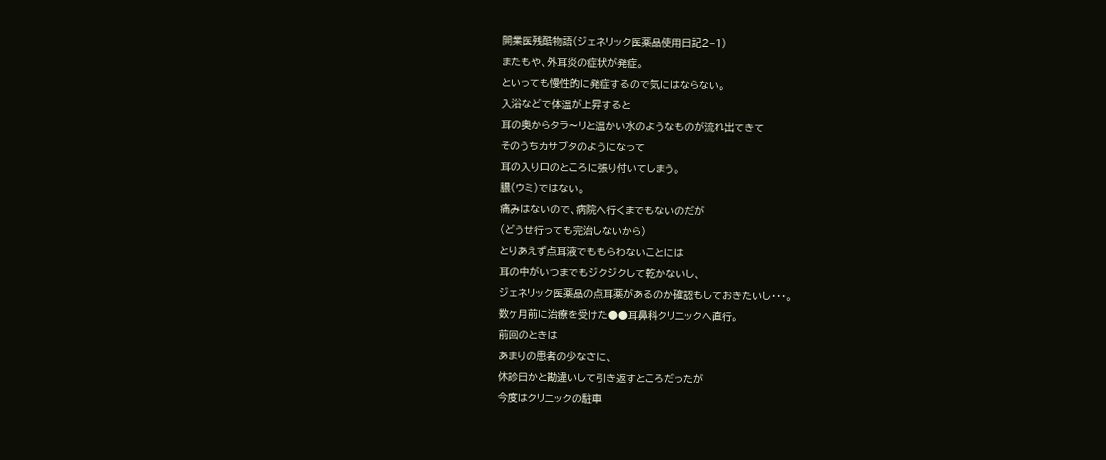開業医残酷物語(ジェネリック医薬品使用日記2−1)
またもや、外耳炎の症状が発症。
といっても慢性的に発症するので気にはならない。
入浴などで体温が上昇すると
耳の奥からタラ〜リと温かい水のようなものが流れ出てきて
そのうちカサブタのようになって
耳の入り口のところに張り付いてしまう。
膿(ウミ)ではない。
痛みはないので、病院へ行くまでもないのだが
(どうせ行っても完治しないから)
とりあえず点耳液でももらわないことには
耳の中がいつまでもジクジクして乾かないし、
ジェネリック医薬品の点耳薬があるのか確認もしておきたいし・・・。
数ヶ月前に治療を受けた●●耳鼻科クリニックへ直行。
前回のときは
あまりの患者の少なさに、
休診日かと勘違いして引き返すところだったが
今度はクリニックの駐車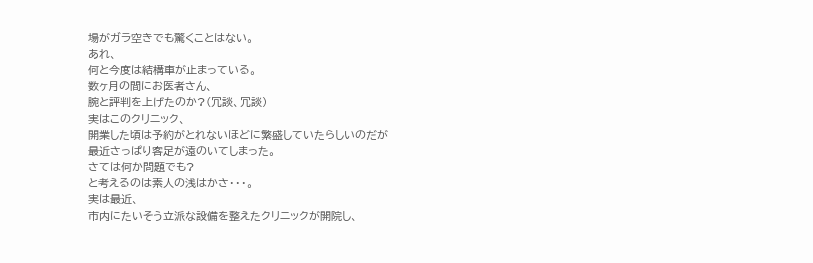場がガラ空きでも驚くことはない。
あれ、
何と今度は結構車が止まっている。
数ヶ月の間にお医者さん、
腕と評判を上げたのか?(冗談、冗談)
実はこのクリニック、
開業した頃は予約がとれないほどに繁盛していたらしいのだが
最近さっぱり客足が遠のいてしまった。
さては何か問題でも?
と考えるのは素人の浅はかさ・・・。
実は最近、
市内にたいそう立派な設備を整えたクリニックが開院し、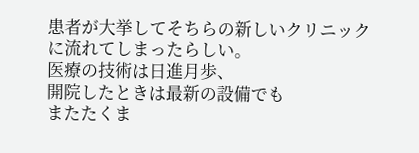患者が大挙してそちらの新しいクリニックに流れてしまったらしい。
医療の技術は日進月歩、
開院したときは最新の設備でも
またたくま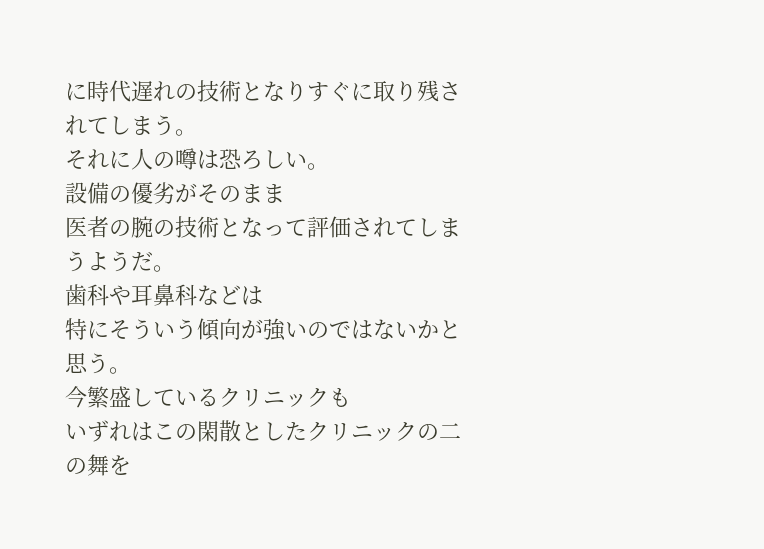に時代遅れの技術となりすぐに取り残されてしまう。
それに人の噂は恐ろしい。
設備の優劣がそのまま
医者の腕の技術となって評価されてしまうようだ。
歯科や耳鼻科などは
特にそういう傾向が強いのではないかと思う。
今繁盛しているクリニックも
いずれはこの閑散としたクリニックの二の舞を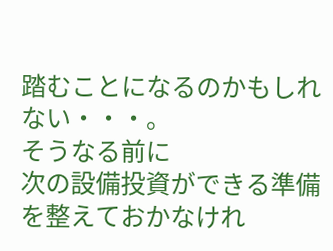踏むことになるのかもしれない・・・。
そうなる前に
次の設備投資ができる準備を整えておかなけれ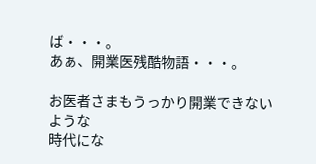ば・・・。
あぁ、開業医残酷物語・・・。

お医者さまもうっかり開業できないような
時代にな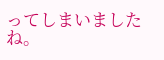ってしまいましたね。